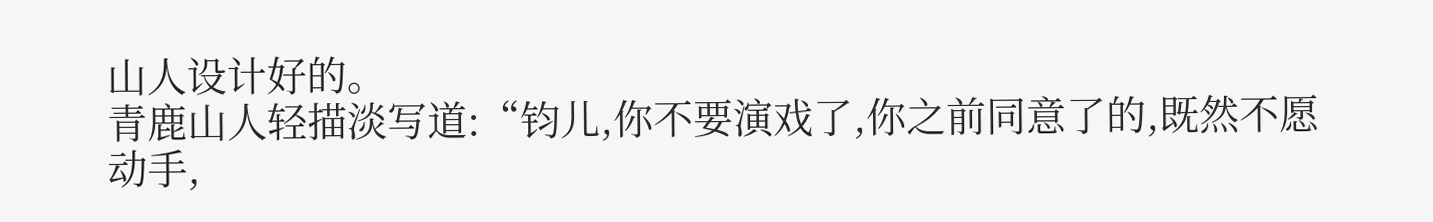山人设计好的。
青鹿山人轻描淡写道:“钧儿,你不要演戏了,你之前同意了的,既然不愿动手,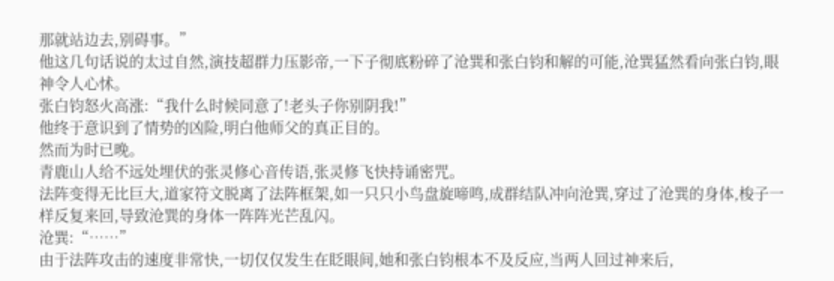那就站边去,别碍事。”
他这几句话说的太过自然,演技超群力压影帝,一下子彻底粉碎了沧巽和张白钧和解的可能,沧巽猛然看向张白钧,眼神令人心怵。
张白钧怒火高涨:“我什么时候同意了!老头子你别阴我!”
他终于意识到了情势的凶险,明白他师父的真正目的。
然而为时已晚。
青鹿山人给不远处埋伏的张灵修心音传语,张灵修飞快持诵密咒。
法阵变得无比巨大,道家符文脱离了法阵框架,如一只只小鸟盘旋啼鸣,成群结队冲向沧巽,穿过了沧巽的身体,梭子一样反复来回,导致沧巽的身体一阵阵光芒乱闪。
沧巽:“……”
由于法阵攻击的速度非常快,一切仅仅发生在眨眼间,她和张白钧根本不及反应,当两人回过神来后,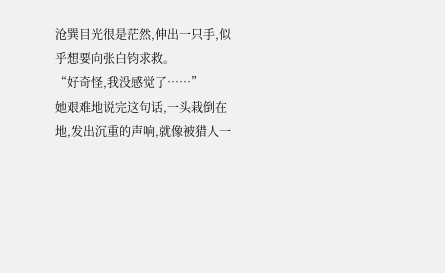沧巽目光很是茫然,伸出一只手,似乎想要向张白钧求救。
“好奇怪,我没感觉了……”
她艰难地说完这句话,一头栽倒在地,发出沉重的声响,就像被猎人一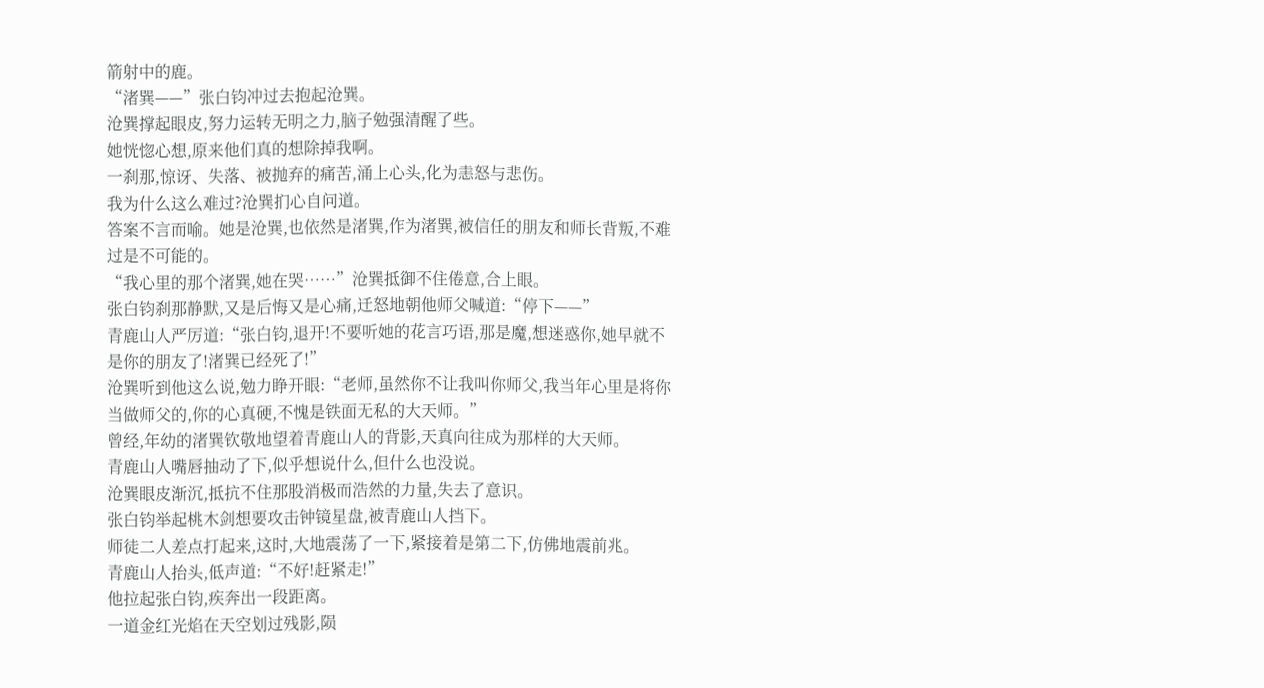箭射中的鹿。
“渚巽——”张白钧冲过去抱起沧巽。
沧巽撑起眼皮,努力运转无明之力,脑子勉强清醒了些。
她恍惚心想,原来他们真的想除掉我啊。
一刹那,惊讶、失落、被抛弃的痛苦,涌上心头,化为恚怒与悲伤。
我为什么这么难过?沧巽扪心自问道。
答案不言而喻。她是沧巽,也依然是渚巽,作为渚巽,被信任的朋友和师长背叛,不难过是不可能的。
“我心里的那个渚巽,她在哭……”沧巽抵御不住倦意,合上眼。
张白钧刹那静默,又是后悔又是心痛,迁怒地朝他师父喊道:“停下——”
青鹿山人严厉道:“张白钧,退开!不要听她的花言巧语,那是魔,想迷惑你,她早就不是你的朋友了!渚巽已经死了!”
沧巽听到他这么说,勉力睁开眼:“老师,虽然你不让我叫你师父,我当年心里是将你当做师父的,你的心真硬,不愧是铁面无私的大天师。”
曾经,年幼的渚巽钦敬地望着青鹿山人的背影,天真向往成为那样的大天师。
青鹿山人嘴唇抽动了下,似乎想说什么,但什么也没说。
沧巽眼皮渐沉,抵抗不住那股消极而浩然的力量,失去了意识。
张白钧举起桃木剑想要攻击钟镜星盘,被青鹿山人挡下。
师徒二人差点打起来,这时,大地震荡了一下,紧接着是第二下,仿佛地震前兆。
青鹿山人抬头,低声道:“不好!赶紧走!”
他拉起张白钧,疾奔出一段距离。
一道金红光焰在天空划过残影,陨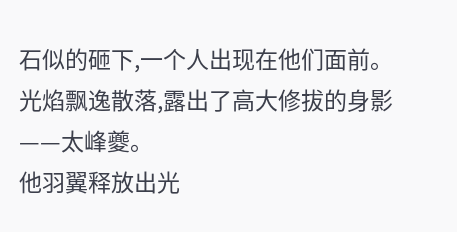石似的砸下,一个人出现在他们面前。
光焰飘逸散落,露出了高大修拔的身影——太峰夔。
他羽翼释放出光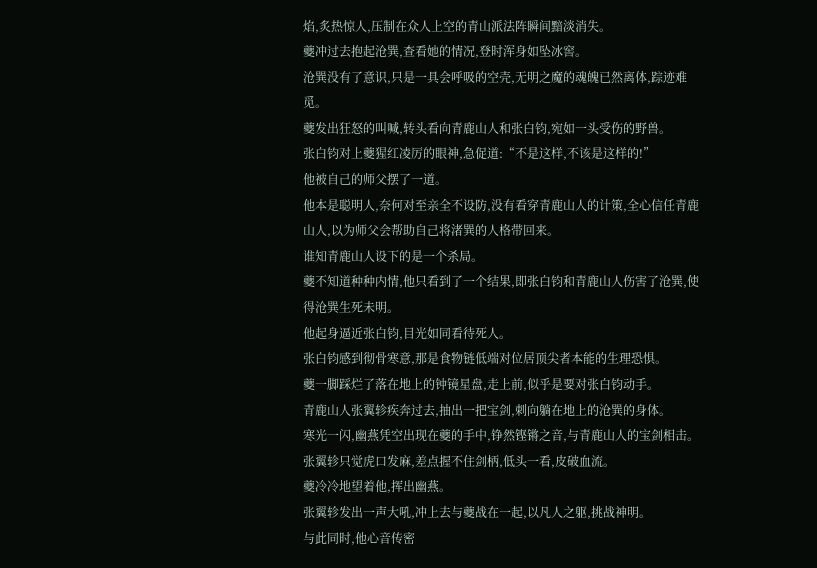焰,炙热惊人,压制在众人上空的青山派法阵瞬间黯淡消失。
夔冲过去抱起沧巽,查看她的情况,登时浑身如坠冰窖。
沧巽没有了意识,只是一具会呼吸的空壳,无明之魔的魂魄已然离体,踪迹难觅。
夔发出狂怒的叫喊,转头看向青鹿山人和张白钧,宛如一头受伤的野兽。
张白钧对上夔猩红凌厉的眼神,急促道:“不是这样,不该是这样的!”
他被自己的师父摆了一道。
他本是聪明人,奈何对至亲全不设防,没有看穿青鹿山人的计策,全心信任青鹿山人,以为师父会帮助自己将渚巽的人格带回来。
谁知青鹿山人设下的是一个杀局。
夔不知道种种内情,他只看到了一个结果,即张白钧和青鹿山人伤害了沧巽,使得沧巽生死未明。
他起身逼近张白钧,目光如同看待死人。
张白钧感到彻骨寒意,那是食物链低端对位居顶尖者本能的生理恐惧。
夔一脚踩烂了落在地上的钟镜星盘,走上前,似乎是要对张白钧动手。
青鹿山人张翼轸疾奔过去,抽出一把宝剑,刺向躺在地上的沧巽的身体。
寒光一闪,幽燕凭空出现在夔的手中,铮然铿锵之音,与青鹿山人的宝剑相击。
张翼轸只觉虎口发麻,差点握不住剑柄,低头一看,皮破血流。
夔冷冷地望着他,挥出幽燕。
张翼轸发出一声大吼,冲上去与夔战在一起,以凡人之躯,挑战神明。
与此同时,他心音传密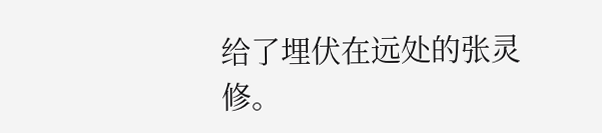给了埋伏在远处的张灵修。